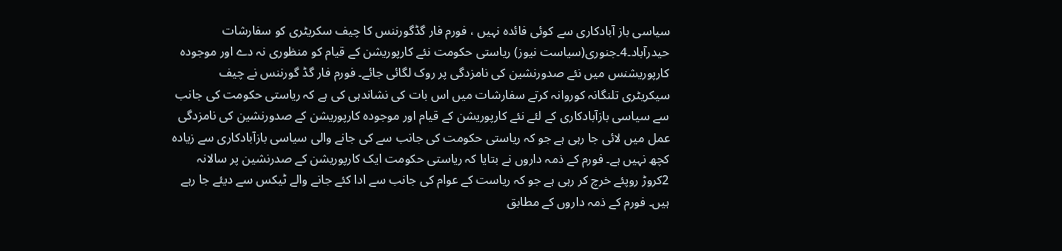سیاسی باز آبادکاری سے کوئی فائدہ نہیں ، فورم فار گڈگورننس کا چیف سکریٹری کو سفارشات
حیدرآباد۔4۔جنوری(سیاست نیوز) ریاستی حکومت نئے کارپوریشن کے قیام کو منظوری نہ دے اور موجودہ کارپوریشنس میں نئے صدورنشین کی نامزدگی پر روک لگائی جائے۔ فورم فار گڈ گورننس نے چیف سیکریٹری تلنگانہ کوروانہ کرتے سفارشات میں اس بات کی نشاندہی کی ہے کہ ریاستی حکومت کی جانب سے سیاسی بازآبادکاری کے لئے نئے کارپوریشن کے قیام اور موجودہ کارپوریشن کے صدورنشین کی نامزدگی عمل میں لائی جا رہی ہے جو کہ ریاستی حکومت کی جانب سے کی جانے والی سیاسی بازآبادکاری سے زیادہ کچھ نہیں ہے۔ فورم کے ذمہ داروں نے بتایا کہ ریاستی حکومت ایک کارپوریشن کے صدرنشین پر سالانہ 2کروڑ روپئے خرچ کر رہی ہے جو کہ ریاست کے عوام کی جانب سے ادا کئے جانے والے ٹیکس سے دیئے جا رہے ہیں۔ فورم کے ذمہ داروں کے مطابق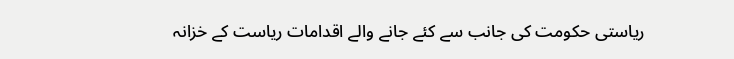ریاستی حکومت کی جانب سے کئے جانے والے اقدامات ریاست کے خزانہ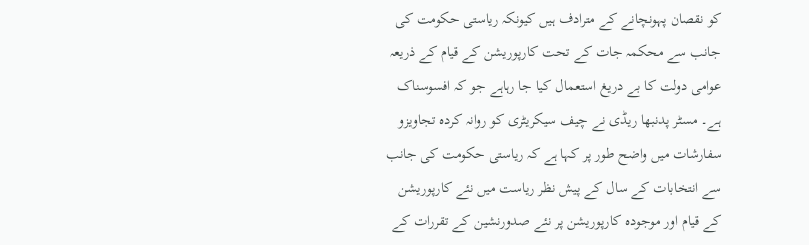کو نقصان پہونچانے کے مترادف ہیں کیونکہ ریاستی حکومت کی جانب سے محکمہ جات کے تحت کارپوریشن کے قیام کے ذریعہ عوامی دولت کا بے دریغ استعمال کیا جا رہاہے جو کہ افسوسناک ہے۔ مسٹر پدنبھا ریڈی نے چیف سیکریٹری کو روانہ کردہ تجاویزو سفارشات میں واضح طور پر کہا ہے کہ ریاستی حکومت کی جانب سے انتخابات کے سال کے پیش نظر ریاست میں نئے کارپوریشن کے قیام اور موجودہ کارپوریشن پر نئے صدورنشین کے تقررات کے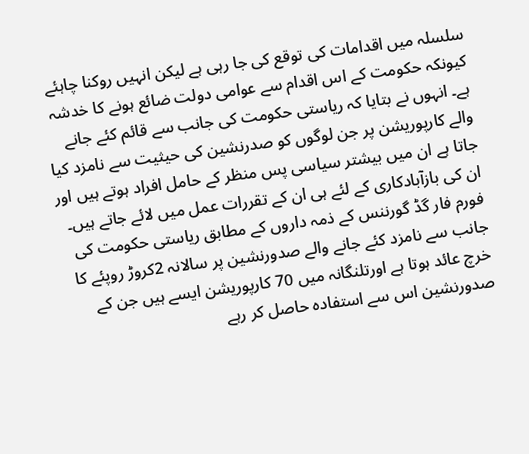سلسلہ میں اقدامات کی توقع کی جا رہی ہے لیکن انہیں روکنا چاہئے کیونکہ حکومت کے اس اقدام سے عوامی دولت ضائع ہونے کا خدشہ ہے۔ انہوں نے بتایا کہ ریاستی حکومت کی جانب سے قائم کئے جانے والے کارپوریشن پر جن لوگوں کو صدرنشین کی حیثیت سے نامزد کیا جاتا ہے ان میں بیشتر سیاسی پس منظر کے حامل افراد ہوتے ہیں اور ان کی بازآبادکاری کے لئے ہی ان کے تقررات عمل میں لائے جاتے ہیں۔ فورم فار گڈ گورننس کے ذمہ داروں کے مطابق ریاستی حکومت کی جانب سے نامزد کئے جانے والے صدورنشین پر سالانہ 2کروڑ روپئے کا خرچ عائد ہوتا ہے اورتلنگانہ میں 70 کارپوریشن ایسے ہیں جن کے صدورنشین اس سے استفادہ حاصل کر رہے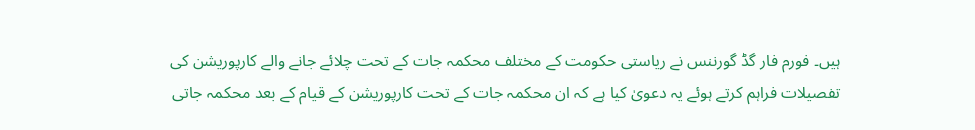ہیں۔ فورم فار گڈ گورننس نے ریاستی حکومت کے مختلف محکمہ جات کے تحت چلائے جانے والے کارپوریشن کی تفصیلات فراہم کرتے ہوئے یہ دعویٰ کیا ہے کہ ان محکمہ جات کے تحت کارپوریشن کے قیام کے بعد محکمہ جاتی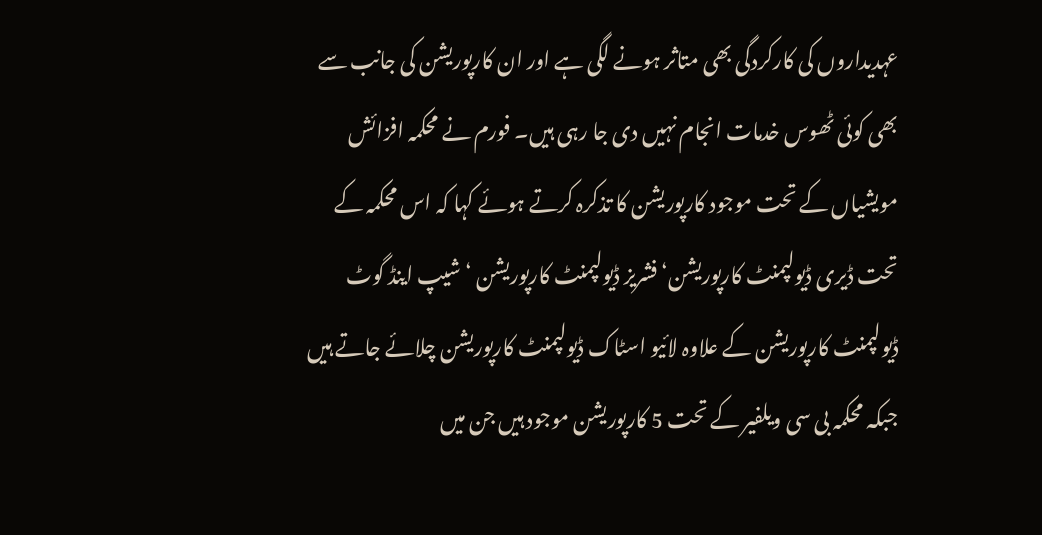عہدیداروں کی کارکردگی بھی متاثر ہونے لگی ہے اور ان کارپوریشن کی جانب سے بھی کوئی ٹھوس خدمات انجام نہیں دی جا رہی ہیں۔ فورم نے محکمہ افزائش مویشیاں کے تحت موجود کارپوریشن کا تذکرہ کرتے ہوئے کہا کہ اس محکمہ کے تحت ڈیری ڈیولپمنٹ کارپوریشن‘ فشریز ڈیولپمنٹ کارپوریشن ‘ شیپ اینڈ گوٹ ڈیولپمنٹ کارپوریشن کے علاوہ لائیو اسٹاک ڈیولپمنٹ کارپوریشن چلائے جاتے ہیں جبکہ محکمہ بی سی ویلفیر کے تحت 5 کارپوریشن موجود ہیں جن میں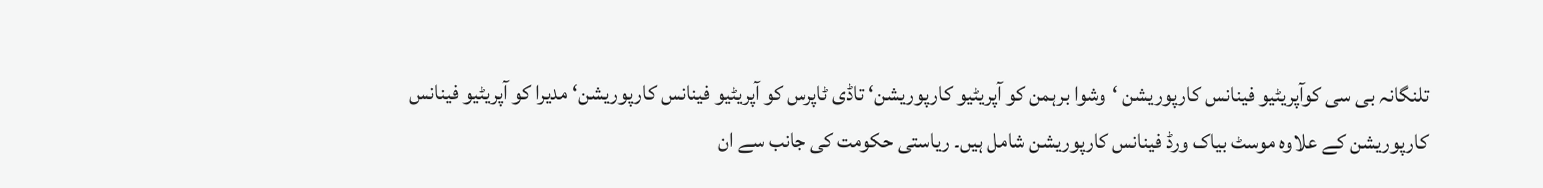تلنگانہ بی سی کوآپریٹیو فینانس کارپوریشن ‘وشوا برہمن کو آپریٹیو کارپوریشن‘ تاڈی ٹاپرس کو آپریٹیو فینانس کارپوریشن‘ مدیرا کو آپریٹیو فینانس کارپوریشن کے علاوہ موسٹ بیاک ورڈ فینانس کارپوریشن شامل ہیں۔ ریاستی حکومت کی جانب سے ان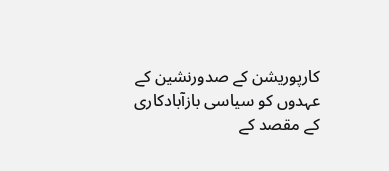کارپوریشن کے صدورنشین کے عہدوں کو سیاسی بازآبادکاری کے مقصد کے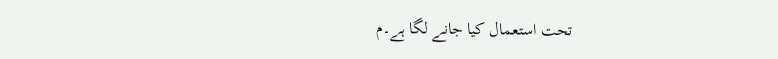تحت استعمال کیا جانے لگا ہے۔م